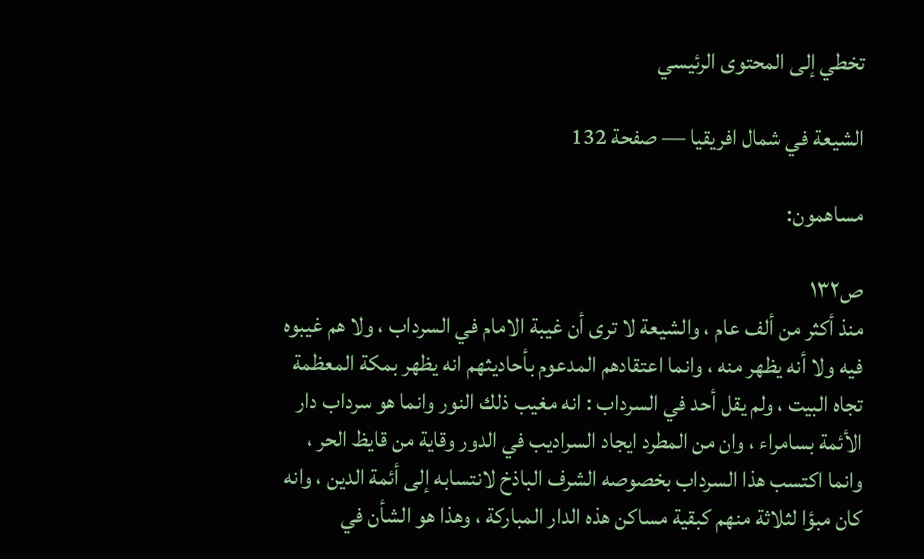تخطي إلى المحتوى الرئيسي

الشيعة في شمال افريقيا — صفحة 132

مساهمون:

ص١٣٢
منذ أكثر من ألف عام ، والشيعة لا ترى أن غيبة الامام في السرداب ، ولا هم غيبوه فيه ولا أنه يظهر منه ، وانما اعتقادهم المدعوم بأحاديثهم انه يظهر بمكة المعظمة تجاه البيت ، ولم يقل أحد في السرداب : انه مغيب ذلك النور وانما هو سرداب دار الأئمة بسامراء ، وان من المطرد ايجاد السراديب في الدور وقاية من قايظ الحر ، وانما اكتسب هذا السرداب بخصوصه الشرف الباذخ لانتسابه إلى أئمة الدين ، وانه كان مبؤا لثلاثة منهم كبقية مساكن هذه الدار المباركة ، وهذا هو الشأن في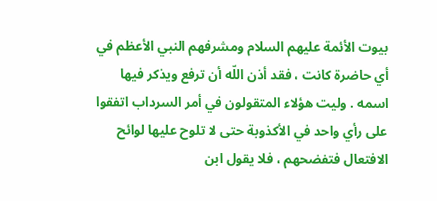بيوت الأئمة عليهم السلام ومشرفهم النبي الأعظم في أي حاضرة كانت ، فقد أذن اللّه أن ترفع ويذكر فيها اسمه . وليت هؤلاء المتقولون في أمر السرداب اتفقوا على رأي واحد في الأكذوبة حتى لا تلوح عليها لوائح الافتعال فتفضحهم ، فلا يقول ابن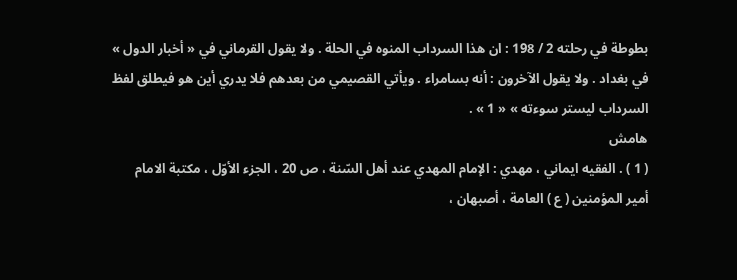بطوطة في رحلته 2 / 198 : ان هذا السرداب المنوه في الحلة . ولا يقول القرماني في « أخبار الدول » في بغداد . ولا يقول الآخرون : أنه بسامراء . ويأتي القصيمي من بعدهم فلا يدري أين هو فيطلق لفظ السرداب ليستر سوءته » « 1 » .
هامش
( 1 ) . الفقيه ايماني ، مهدي : الإمام المهدي عند أهل السّنة ، ص 20 ، الجزء الأوّل ، مكتبة الامام أمير المؤمنين ( ع ) العامة ، أصبهان ،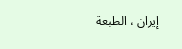إيران ، الطبعة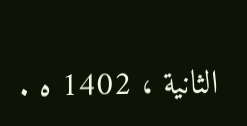الثانية ، 1402 ه .